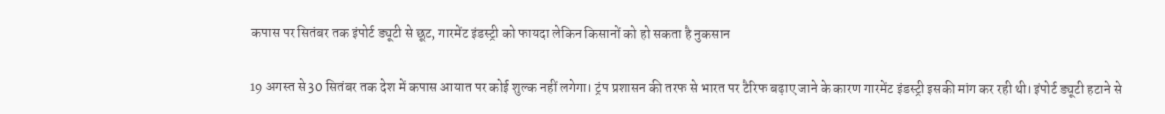कपास पर सितंबर तक इंपोर्ट ड्यूटी से छूट, गारमेंट इंडस्ट्री को फायदा लेकिन किसानों को हो सकता है नुकसान

19 अगस्त से 30 सितंबर तक देश में कपास आयात पर कोई शुल्क नहीं लगेगा। ट्रंप प्रशासन की तरफ से भारत पर टैरिफ बढ़ाए जाने के कारण गारमेंट इंडस्ट्री इसकी मांग कर रही थी। इंपोर्ट ड्यूटी हटाने से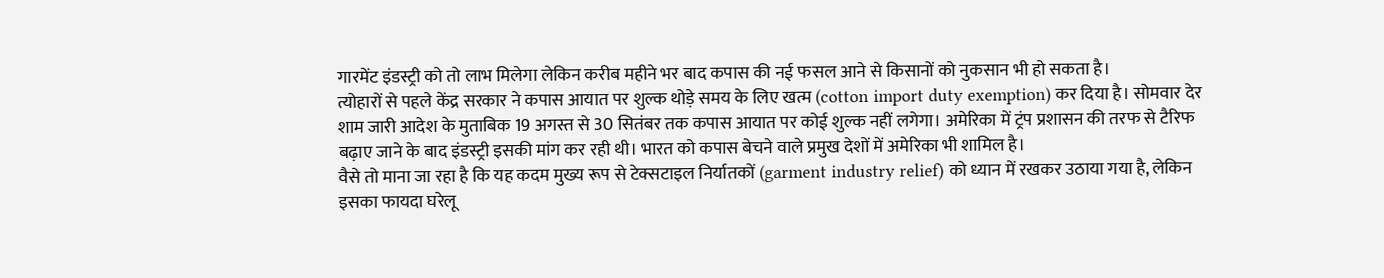गारमेंट इंडस्ट्री को तो लाभ मिलेगा लेकिन करीब महीने भर बाद कपास की नई फसल आने से किसानों को नुकसान भी हो सकता है।
त्योहारों से पहले केंद्र सरकार ने कपास आयात पर शुल्क थोड़े समय के लिए खत्म (cotton import duty exemption) कर दिया है। सोमवार देर शाम जारी आदेश के मुताबिक 19 अगस्त से 30 सितंबर तक कपास आयात पर कोई शुल्क नहीं लगेगा। अमेरिका में ट्रंप प्रशासन की तरफ से टैरिफ बढ़ाए जाने के बाद इंडस्ट्री इसकी मांग कर रही थी। भारत को कपास बेचने वाले प्रमुख देशों में अमेरिका भी शामिल है।
वैसे तो माना जा रहा है कि यह कदम मुख्य रूप से टेक्सटाइल निर्यातकों (garment industry relief) को ध्यान में रखकर उठाया गया है, लेकिन इसका फायदा घरेलू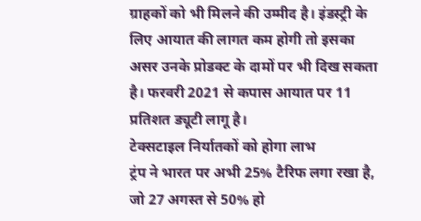ग्राहकों को भी मिलने की उम्मीद है। इंडस्ट्री के लिए आयात की लागत कम होगी तो इसका असर उनके प्रोडक्ट के दामों पर भी दिख सकता है। फरवरी 2021 से कपास आयात पर 11 प्रतिशत ड्यूटी लागू है।
टेक्सटाइल निर्यातकों को होगा लाभ
ट्रंप ने भारत पर अभी 25% टैरिफ लगा रखा है, जो 27 अगस्त से 50% हो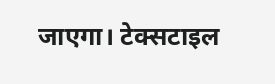जाएगा। टेक्सटाइल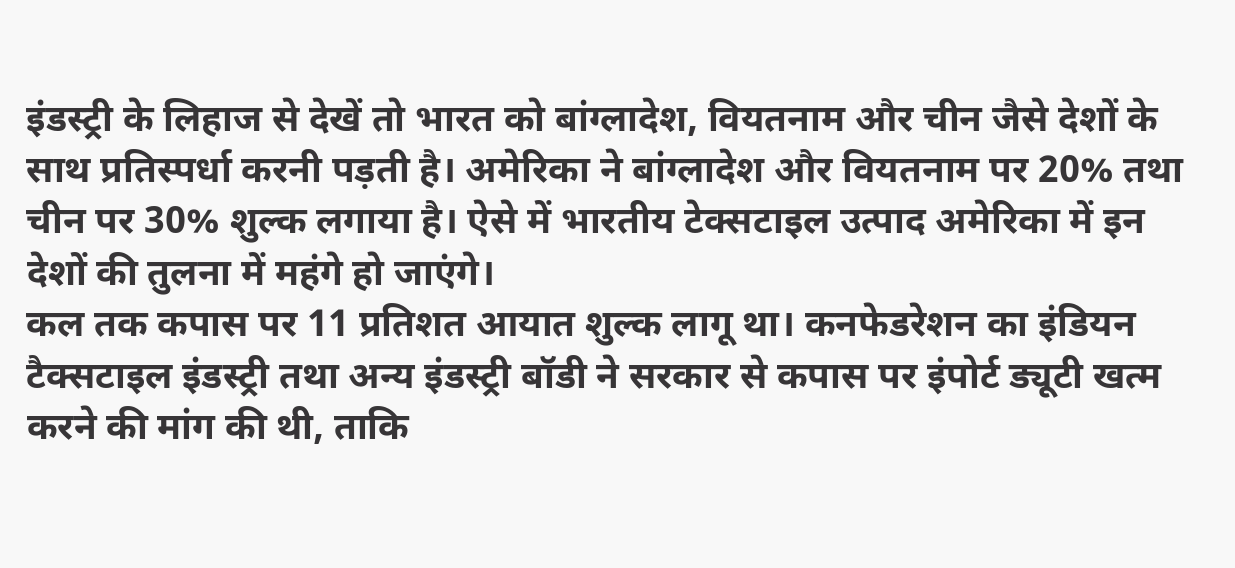इंडस्ट्री के लिहाज से देखें तो भारत को बांग्लादेश, वियतनाम और चीन जैसे देशों के साथ प्रतिस्पर्धा करनी पड़ती है। अमेरिका ने बांग्लादेश और वियतनाम पर 20% तथा चीन पर 30% शुल्क लगाया है। ऐसे में भारतीय टेक्सटाइल उत्पाद अमेरिका में इन देशों की तुलना में महंगे हो जाएंगे।
कल तक कपास पर 11 प्रतिशत आयात शुल्क लागू था। कनफेडरेशन का इंडियन टैक्सटाइल इंडस्ट्री तथा अन्य इंडस्ट्री बॉडी ने सरकार से कपास पर इंपोर्ट ड्यूटी खत्म करने की मांग की थी, ताकि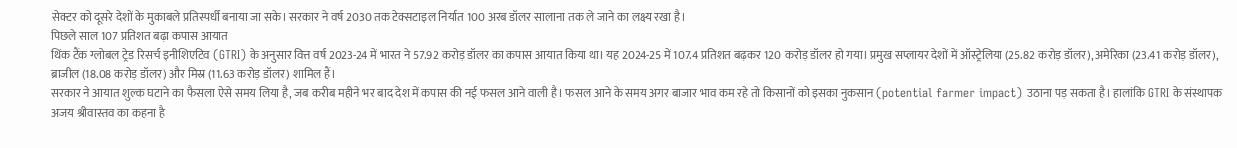सेक्टर को दूसरे देशों के मुकाबले प्रतिस्पर्धी बनाया जा सके। सरकार ने वर्ष 2030 तक टेक्सटाइल निर्यात 100 अरब डॉलर सालाना तक ले जाने का लक्ष्य रखा है।
पिछले साल 107 प्रतिशत बढ़ा कपास आयात
थिंक टैंक ग्लोबल ट्रेड रिसर्च इनीशिएटिव (GTRI) के अनुसार वित्त वर्ष 2023-24 में भारत ने 57.92 करोड़ डॉलर का कपास आयात किया था। यह 2024-25 में 107.4 प्रतिशत बढ़कर 120 करोड़ डॉलर हो गया। प्रमुख सप्लायर देशों में ऑस्ट्रेलिया (25.82 करोड़ डॉलर), अमेरिका (23.41 करोड़ डॉलर), ब्राजील (18.08 करोड़ डॉलर) और मिस्र (11.63 करोड़ डॉलर) शामिल हैं।
सरकार ने आयात शुल्क घटाने का फैसला ऐसे समय लिया है, जब करीब महीने भर बाद देश में कपास की नई फसल आने वाली है। फसल आने के समय अगर बाजार भाव कम रहे तो किसानों को इसका नुकसान (potential farmer impact) उठाना पड़ सकता है। हालांकि GTRI के संस्थापक अजय श्रीवास्तव का कहना है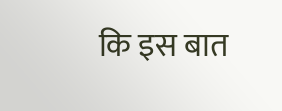कि इस बात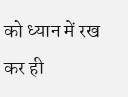को ध्यान में रख कर ही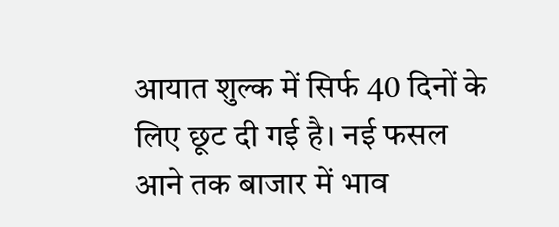आयात शुल्क में सिर्फ 40 दिनों के लिए छूट दी गई है। नई फसल आने तक बाजार में भाव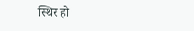स्थिर हो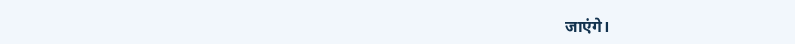जाएंगे।